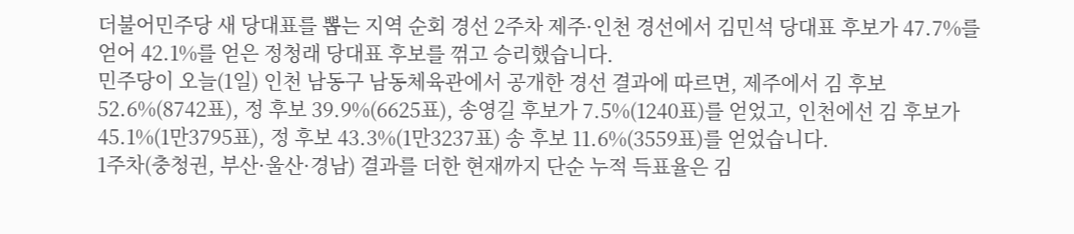더불어민주당 새 당대표를 뽑는 지역 순회 경선 2주차 제주·인천 경선에서 김민석 당대표 후보가 47.7%를 얻어 42.1%를 얻은 정청래 당대표 후보를 꺾고 승리했습니다.
민주당이 오늘(1일) 인천 남동구 남동체육관에서 공개한 경선 결과에 따르면, 제주에서 김 후보 52.6%(8742표), 정 후보 39.9%(6625표), 송영길 후보가 7.5%(1240표)를 얻었고, 인천에선 김 후보가 45.1%(1만3795표), 정 후보 43.3%(1만3237표) 송 후보 11.6%(3559표)를 얻었습니다.
1주차(충청권, 부산·울산·경남) 결과를 더한 현재까지 단순 누적 득표율은 김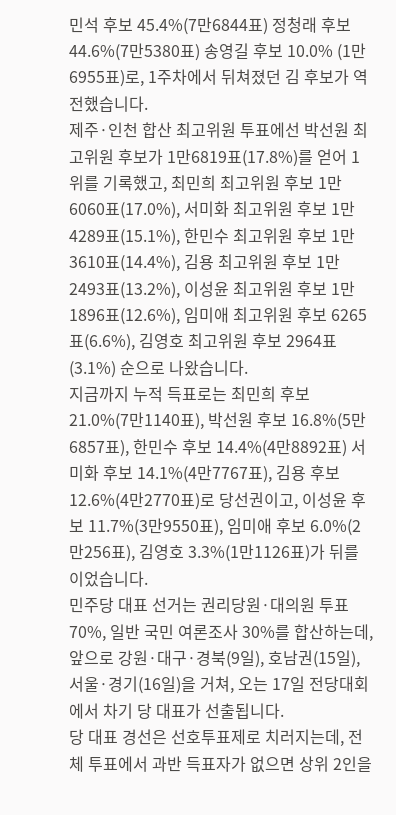민석 후보 45.4%(7만6844표) 정청래 후보 44.6%(7만5380표) 송영길 후보 10.0% (1만6955표)로, 1주차에서 뒤쳐졌던 김 후보가 역전했습니다.
제주·인천 합산 최고위원 투표에선 박선원 최고위원 후보가 1만6819표(17.8%)를 얻어 1위를 기록했고, 최민희 최고위원 후보 1만6060표(17.0%), 서미화 최고위원 후보 1만4289표(15.1%), 한민수 최고위원 후보 1만3610표(14.4%), 김용 최고위원 후보 1만2493표(13.2%), 이성윤 최고위원 후보 1만1896표(12.6%), 임미애 최고위원 후보 6265표(6.6%), 김영호 최고위원 후보 2964표(3.1%) 순으로 나왔습니다.
지금까지 누적 득표로는 최민희 후보 21.0%(7만1140표), 박선원 후보 16.8%(5만6857표), 한민수 후보 14.4%(4만8892표) 서미화 후보 14.1%(4만7767표), 김용 후보 12.6%(4만2770표)로 당선권이고, 이성윤 후보 11.7%(3만9550표), 임미애 후보 6.0%(2만256표), 김영호 3.3%(1만1126표)가 뒤를 이었습니다.
민주당 대표 선거는 권리당원·대의원 투표 70%, 일반 국민 여론조사 30%를 합산하는데, 앞으로 강원·대구·경북(9일), 호남권(15일), 서울·경기(16일)을 거쳐, 오는 17일 전당대회에서 차기 당 대표가 선출됩니다.
당 대표 경선은 선호투표제로 치러지는데, 전체 투표에서 과반 득표자가 없으면 상위 2인을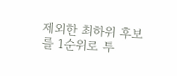제외한 최하위 후보를 1순위로 투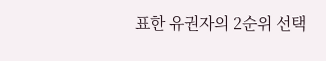표한 유권자의 2순위 선택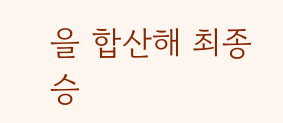을 합산해 최종 승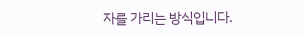자를 가리는 방식입니다.